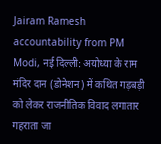Jairam Ramesh accountability from PM Modi, नई दिल्ली: अयोध्या के राम मंदिर दान (डोनेशन) में कथित गड़बड़ी को लेकर राजनीतिक विवाद लगातार गहराता जा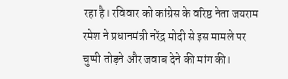रहा है। रविवार को कांग्रेस के वरिष्ठ नेता जयराम रमेश ने प्रधानमंत्री नरेंद्र मोदी से इस मामले पर चुप्पी तोड़ने और जवाब देने की मांग की।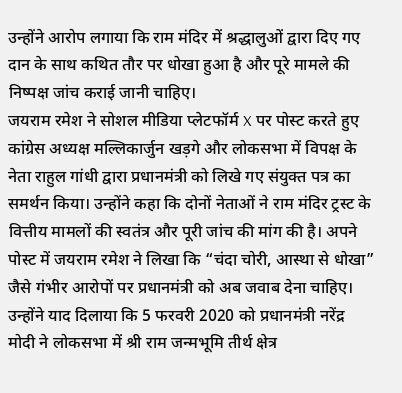उन्होंने आरोप लगाया कि राम मंदिर में श्रद्धालुओं द्वारा दिए गए दान के साथ कथित तौर पर धोखा हुआ है और पूरे मामले की निष्पक्ष जांच कराई जानी चाहिए।
जयराम रमेश ने सोशल मीडिया प्लेटफॉर्म X पर पोस्ट करते हुए कांग्रेस अध्यक्ष मल्लिकार्जुन खड़गे और लोकसभा में विपक्ष के नेता राहुल गांधी द्वारा प्रधानमंत्री को लिखे गए संयुक्त पत्र का समर्थन किया। उन्होंने कहा कि दोनों नेताओं ने राम मंदिर ट्रस्ट के वित्तीय मामलों की स्वतंत्र और पूरी जांच की मांग की है। अपने पोस्ट में जयराम रमेश ने लिखा कि “चंदा चोरी, आस्था से धोखा” जैसे गंभीर आरोपों पर प्रधानमंत्री को अब जवाब देना चाहिए। उन्होंने याद दिलाया कि 5 फरवरी 2020 को प्रधानमंत्री नरेंद्र मोदी ने लोकसभा में श्री राम जन्मभूमि तीर्थ क्षेत्र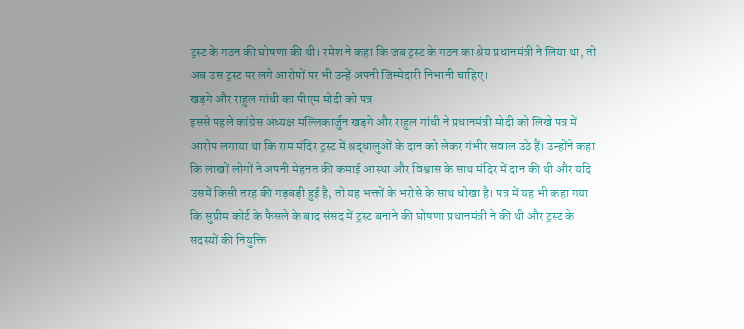ट्रस्ट के गठन की घोषणा की थी। रमेश ने कहा कि जब ट्रस्ट के गठन का श्रेय प्रधानमंत्री ने लिया था, तो अब उस ट्रस्ट पर लगे आरोपों पर भी उन्हें अपनी जिम्मेदारी निभानी चाहिए।
खड़गे और राहुल गांधी का पीएम मोदी को पत्र
इससे पहले कांग्रेस अध्यक्ष मल्लिकार्जुन खड़गे और राहुल गांधी ने प्रधानमंत्री मोदी को लिखे पत्र में आरोप लगाया था कि राम मंदिर ट्रस्ट में श्रद्धालुओं के दान को लेकर गंभीर सवाल उठे हैं। उन्होंने कहा कि लाखों लोगों ने अपनी मेहनत की कमाई आस्था और विश्वास के साथ मंदिर में दान की थी और यदि उसमें किसी तरह की गड़बड़ी हुई है, तो यह भक्तों के भरोसे के साथ धोखा है। पत्र में यह भी कहा गया कि सुप्रीम कोर्ट के फैसले के बाद संसद में ट्रस्ट बनाने की घोषणा प्रधानमंत्री ने की थी और ट्रस्ट के सदस्यों की नियुक्ति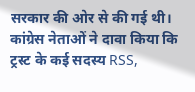सरकार की ओर से की गई थी। कांग्रेस नेताओं ने दावा किया कि ट्रस्ट के कई सदस्य RSS,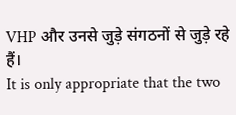VHP और उनसे जुड़े संगठनों से जुड़े रहे हैं।
It is only appropriate that the two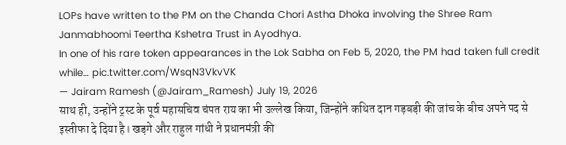LOPs have written to the PM on the Chanda Chori Astha Dhoka involving the Shree Ram Janmabhoomi Teertha Kshetra Trust in Ayodhya.
In one of his rare token appearances in the Lok Sabha on Feb 5, 2020, the PM had taken full credit while… pic.twitter.com/WsqN3VkvVK
— Jairam Ramesh (@Jairam_Ramesh) July 19, 2026
साथ ही, उन्होंने ट्रस्ट के पूर्व महासचिव चंपत राय का भी उल्लेख किया, जिन्होंने कथित दान गड़बड़ी की जांच के बीच अपने पद से इस्तीफा दे दिया है। खड़गे और राहुल गांधी ने प्रधानमंत्री की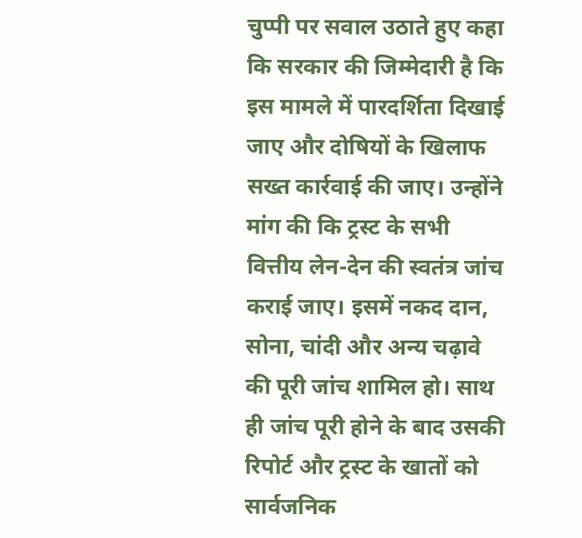चुप्पी पर सवाल उठाते हुए कहा कि सरकार की जिम्मेदारी है कि इस मामले में पारदर्शिता दिखाई जाए और दोषियों के खिलाफ सख्त कार्रवाई की जाए। उन्होंने मांग की कि ट्रस्ट के सभी वित्तीय लेन-देन की स्वतंत्र जांच कराई जाए। इसमें नकद दान, सोना, चांदी और अन्य चढ़ावे की पूरी जांच शामिल हो। साथ ही जांच पूरी होने के बाद उसकी रिपोर्ट और ट्रस्ट के खातों को सार्वजनिक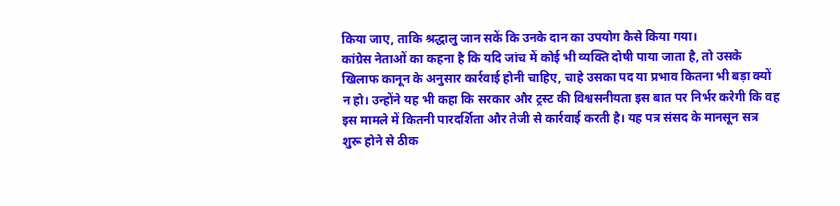किया जाए, ताकि श्रद्धालु जान सकें कि उनके दान का उपयोग कैसे किया गया।
कांग्रेस नेताओं का कहना है कि यदि जांच में कोई भी व्यक्ति दोषी पाया जाता है, तो उसके खिलाफ कानून के अनुसार कार्रवाई होनी चाहिए, चाहे उसका पद या प्रभाव कितना भी बड़ा क्यों न हो। उन्होंने यह भी कहा कि सरकार और ट्रस्ट की विश्वसनीयता इस बात पर निर्भर करेगी कि वह इस मामले में कितनी पारदर्शिता और तेजी से कार्रवाई करती है। यह पत्र संसद के मानसून सत्र शुरू होने से ठीक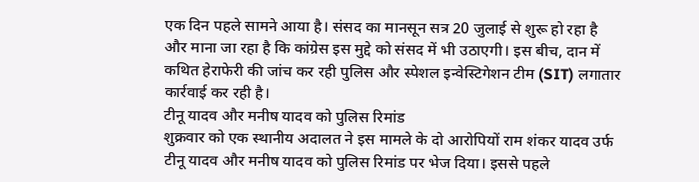एक दिन पहले सामने आया है। संसद का मानसून सत्र 20 जुलाई से शुरू हो रहा है और माना जा रहा है कि कांग्रेस इस मुद्दे को संसद में भी उठाएगी। इस बीच, दान में कथित हेराफेरी की जांच कर रही पुलिस और स्पेशल इन्वेस्टिगेशन टीम (SIT) लगातार कार्रवाई कर रही है।
टीनू यादव और मनीष यादव को पुलिस रिमांड
शुक्रवार को एक स्थानीय अदालत ने इस मामले के दो आरोपियों राम शंकर यादव उर्फ टीनू यादव और मनीष यादव को पुलिस रिमांड पर भेज दिया। इससे पहले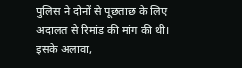पुलिस ने दोनों से पूछताछ के लिए अदालत से रिमांड की मांग की थी। इसके अलावा,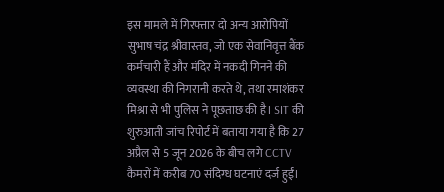इस मामले में गिरफ्तार दो अन्य आरोपियों सुभाष चंद्र श्रीवास्तव, जो एक सेवानिवृत्त बैंक कर्मचारी हैं और मंदिर में नकदी गिनने की व्यवस्था की निगरानी करते थे, तथा रमाशंकर मिश्रा से भी पुलिस ने पूछताछ की है। SIT की शुरुआती जांच रिपोर्ट में बताया गया है कि 27 अप्रैल से 5 जून 2026 के बीच लगे CCTV कैमरों में करीब 70 संदिग्ध घटनाएं दर्ज हुईं।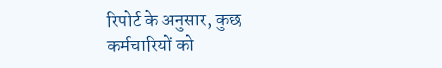रिपोर्ट के अनुसार, कुछ कर्मचारियों को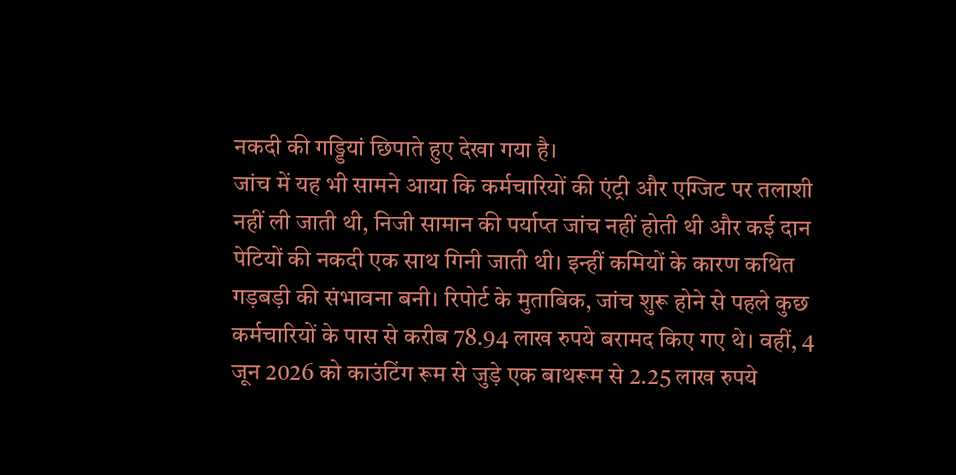नकदी की गड्डियां छिपाते हुए देखा गया है।
जांच में यह भी सामने आया कि कर्मचारियों की एंट्री और एग्जिट पर तलाशी नहीं ली जाती थी, निजी सामान की पर्याप्त जांच नहीं होती थी और कई दान पेटियों की नकदी एक साथ गिनी जाती थी। इन्हीं कमियों के कारण कथित गड़बड़ी की संभावना बनी। रिपोर्ट के मुताबिक, जांच शुरू होने से पहले कुछ कर्मचारियों के पास से करीब 78.94 लाख रुपये बरामद किए गए थे। वहीं, 4 जून 2026 को काउंटिंग रूम से जुड़े एक बाथरूम से 2.25 लाख रुपये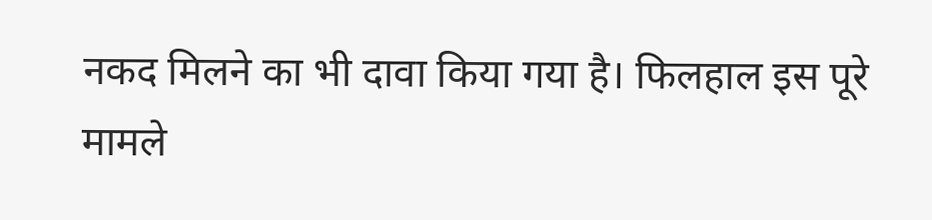नकद मिलने का भी दावा किया गया है। फिलहाल इस पूरे मामले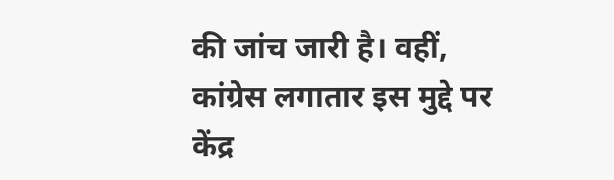की जांच जारी है। वहीं, कांग्रेस लगातार इस मुद्दे पर केंद्र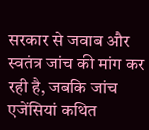सरकार से जवाब और स्वतंत्र जांच की मांग कर रही है, जबकि जांच एजेंसियां कथित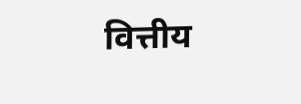वित्तीय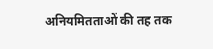अनियमितताओं की तह तक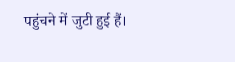पहुंचने में जुटी हुई हैं।